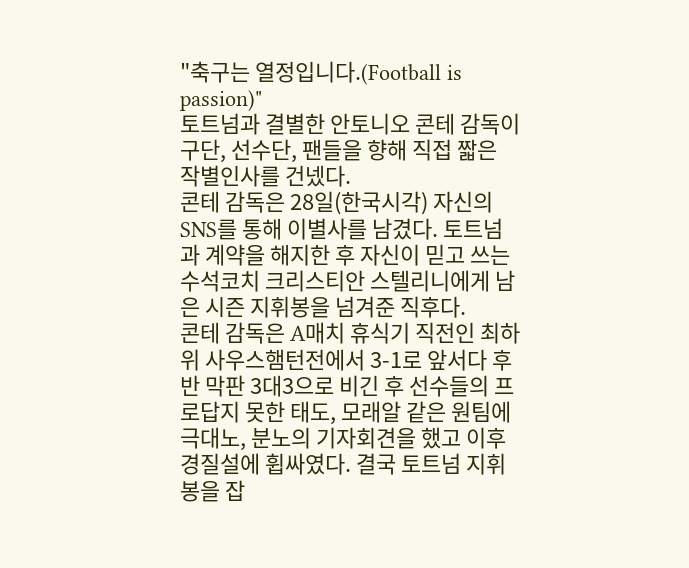"축구는 열정입니다.(Football is passion)"
토트넘과 결별한 안토니오 콘테 감독이 구단, 선수단, 팬들을 향해 직접 짧은 작별인사를 건넸다.
콘테 감독은 28일(한국시각) 자신의 SNS를 통해 이별사를 남겼다. 토트넘과 계약을 해지한 후 자신이 믿고 쓰는 수석코치 크리스티안 스텔리니에게 남은 시즌 지휘봉을 넘겨준 직후다.
콘테 감독은 A매치 휴식기 직전인 최하위 사우스햄턴전에서 3-1로 앞서다 후반 막판 3대3으로 비긴 후 선수들의 프로답지 못한 태도, 모래알 같은 원팀에 극대노, 분노의 기자회견을 했고 이후 경질설에 휩싸였다. 결국 토트넘 지휘봉을 잡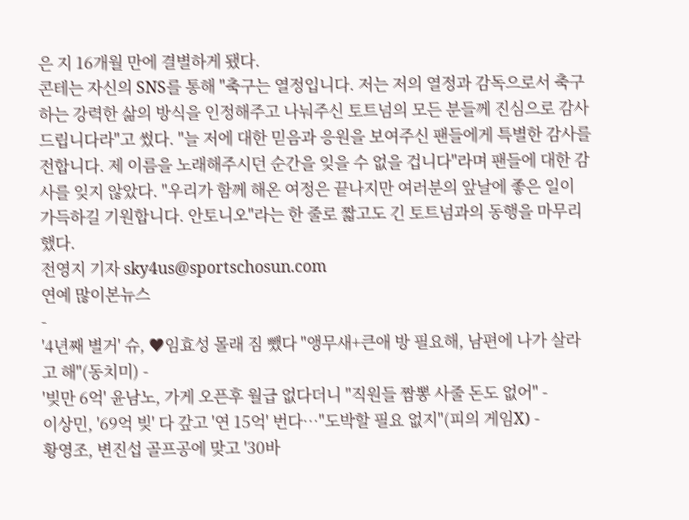은 지 16개월 만에 결별하게 됐다.
콘테는 자신의 SNS를 통해 "축구는 열정입니다. 저는 저의 열정과 감독으로서 축구하는 강력한 삶의 방식을 인정해주고 나눠주신 토트넘의 모든 분들께 진심으로 감사드립니다라"고 썼다. "늘 저에 대한 믿음과 응원을 보여주신 팬들에게 특별한 감사를 전합니다. 제 이름을 노래해주시던 순간을 잊을 수 없을 겁니다"라며 팬들에 대한 감사를 잊지 않았다. "우리가 함께 해온 여정은 끝나지만 여러분의 앞날에 좋은 일이 가득하길 기원합니다. 안토니오"라는 한 줄로 짧고도 긴 토트넘과의 동행을 마무리했다.
전영지 기자 sky4us@sportschosun.com
연예 많이본뉴스
-
'4년째 별거' 슈, ♥임효성 몰래 짐 뺐다 "앵무새+큰애 방 필요해, 남편에 나가 살라고 해"(동치미) -
'빚만 6억' 윤남노, 가게 오픈후 월급 없다더니 "직원들 짬뽕 사줄 돈도 없어" -
이상민, '69억 빚' 다 갚고 '연 15억' 번다…"도박할 필요 없지"(피의 게임X) -
황영조, 변진섭 골프공에 맞고 '30바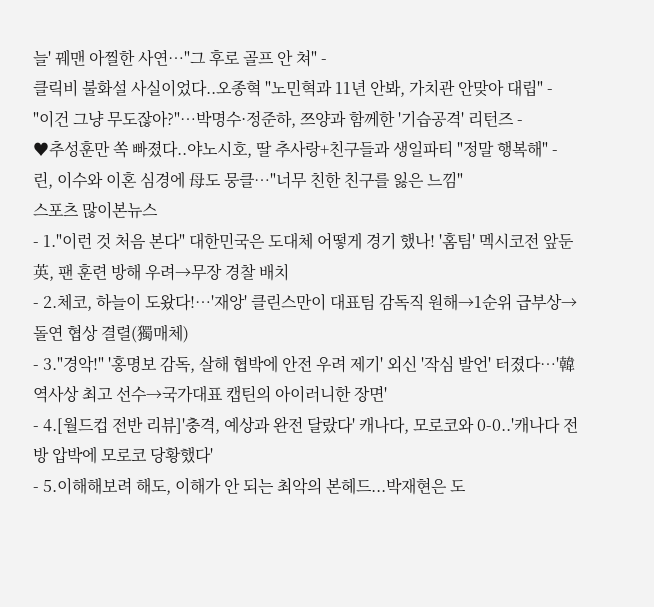늘' 꿰맨 아찔한 사연…"그 후로 골프 안 쳐" -
클릭비 불화설 사실이었다..오종혁 "노민혁과 11년 안봐, 가치관 안맞아 대립" -
"이건 그냥 무도잖아?"…박명수·정준하, 쯔양과 함께한 '기습공격' 리턴즈 -
♥추성훈만 쏙 빠졌다..야노시호, 딸 추사랑+친구들과 생일파티 "정말 행복해" -
린, 이수와 이혼 심경에 母도 뭉클…"너무 친한 친구를 잃은 느낌"
스포츠 많이본뉴스
- 1."이런 것 처음 본다" 대한민국은 도대체 어떻게 경기 했나! '홈팀' 멕시코전 앞둔 英, 팬 훈련 방해 우려→무장 경찰 배치
- 2.체코, 하늘이 도왔다!…'재앙' 클린스만이 대표팀 감독직 원해→1순위 급부상→돌연 협상 결렬(獨매체)
- 3."경악!" '홍명보 감독, 살해 협박에 안전 우려 제기' 외신 '작심 발언' 터졌다…'韓 역사상 최고 선수→국가대표 캡틴의 아이러니한 장면'
- 4.[월드컵 전반 리뷰]'충격, 예상과 완전 달랐다' 캐나다, 모로코와 0-0..'캐나다 전방 압박에 모로코 당황했다'
- 5.이해해보려 해도, 이해가 안 되는 최악의 본헤드...박재현은 도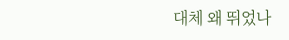대체 왜 뛰었나